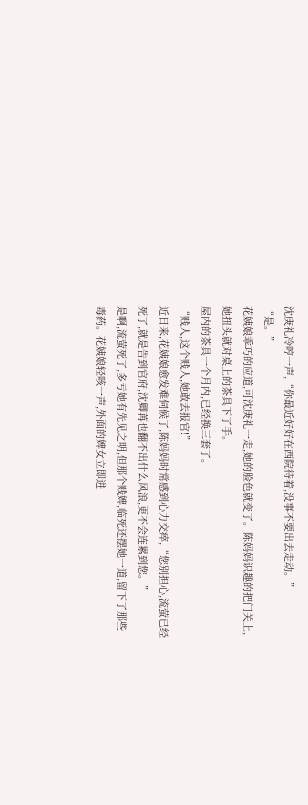沈庚礼冷哼一声,“你最近好好在西院待着,没事不要出去走动。”
“是。”
花姨娘乖巧的应道,可沈庚礼一走,她的脸色就变了。陈妈妈识趣的把门关上,她扭头就对桌上的茶具下了手。
屋内的茶具一个月内,已经换三套了。
“贱人,这个贱人,她敢去报官!”
近日来,花姨娘愈发难伺候了,陈妈妈时常感到心力交瘁,“您别担心,流萤已经死了,就是告到官府,沈卿苒也翻不出什么风浪,更不会连累到您。”
是啊,流萤死了,多亏她有先见之明,但那个贱婢,临死还摆她一道,留下了那些毒药。花姨娘轻咳一声,外面的婢女立即进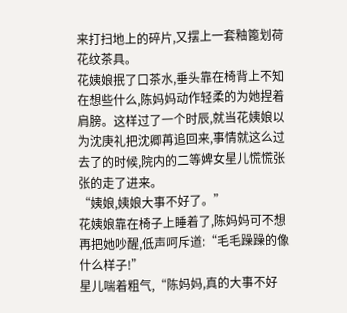来打扫地上的碎片,又摆上一套釉篦划荷花纹茶具。
花姨娘抿了口茶水,垂头靠在椅背上不知在想些什么,陈妈妈动作轻柔的为她捏着肩膀。这样过了一个时辰,就当花姨娘以为沈庚礼把沈卿苒追回来,事情就这么过去了的时候,院内的二等婢女星儿慌慌张张的走了进来。
“姨娘,姨娘大事不好了。”
花姨娘靠在椅子上睡着了,陈妈妈可不想再把她吵醒,低声呵斥道:“毛毛躁躁的像什么样子!”
星儿喘着粗气,“陈妈妈,真的大事不好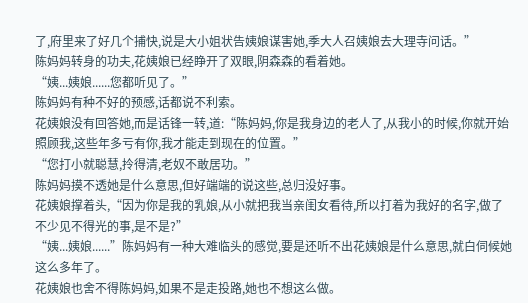了,府里来了好几个捕快,说是大小姐状告姨娘谋害她,季大人召姨娘去大理寺问话。”
陈妈妈转身的功夫,花姨娘已经睁开了双眼,阴森森的看着她。
“姨...姨娘......您都听见了。”
陈妈妈有种不好的预感,话都说不利索。
花姨娘没有回答她,而是话锋一转,道:“陈妈妈,你是我身边的老人了,从我小的时候,你就开始照顾我,这些年多亏有你,我才能走到现在的位置。”
“您打小就聪慧,拎得清,老奴不敢居功。”
陈妈妈摸不透她是什么意思,但好端端的说这些,总归没好事。
花姨娘撑着头,“因为你是我的乳娘,从小就把我当亲闺女看待,所以打着为我好的名字,做了不少见不得光的事,是不是?”
“姨...姨娘......”陈妈妈有一种大难临头的感觉,要是还听不出花姨娘是什么意思,就白伺候她这么多年了。
花姨娘也舍不得陈妈妈,如果不是走投路,她也不想这么做。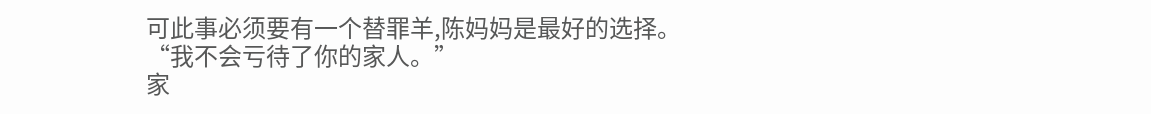可此事必须要有一个替罪羊,陈妈妈是最好的选择。
“我不会亏待了你的家人。”
家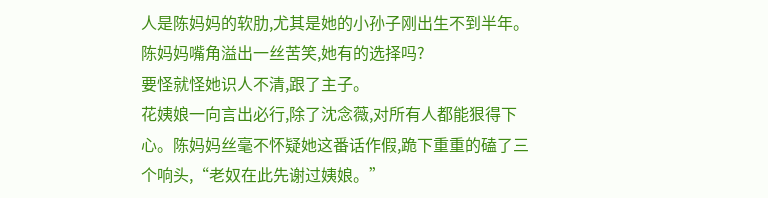人是陈妈妈的软肋,尤其是她的小孙子刚出生不到半年。陈妈妈嘴角溢出一丝苦笑,她有的选择吗?
要怪就怪她识人不清,跟了主子。
花姨娘一向言出必行,除了沈念薇,对所有人都能狠得下心。陈妈妈丝毫不怀疑她这番话作假,跪下重重的磕了三个响头,“老奴在此先谢过姨娘。”